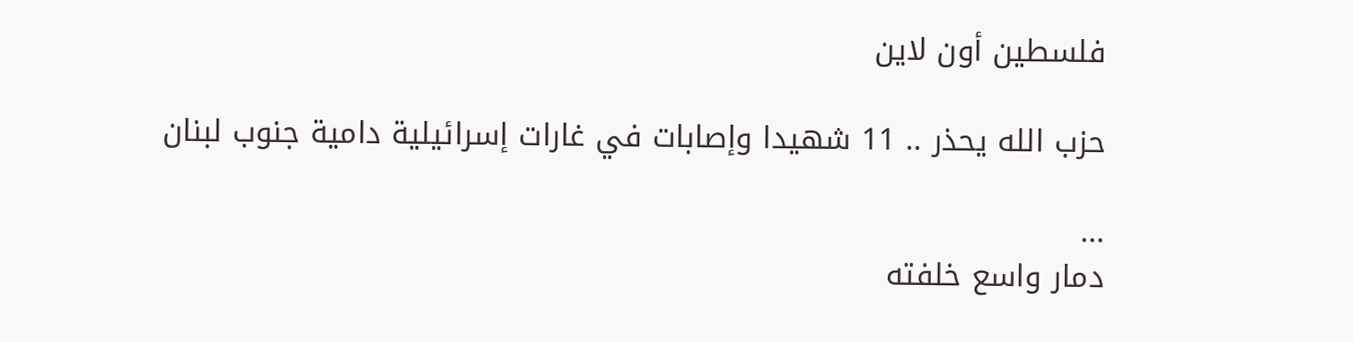فلسطين أون لاين

حزب الله يحذر .. 11 شهيدا وإصابات في غارات إسرائيلية دامية جنوب لبنان

...
دمار واسع خلفته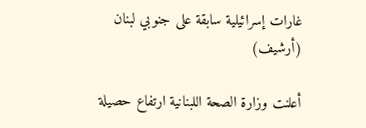غارات إسرائيلية سابقة على جنوبي لبنان (أرشيف)

أعلنت وزارة الصحة اللبنانية ارتفاع حصيلة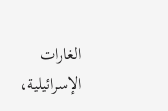الغارات الإسرائيلية،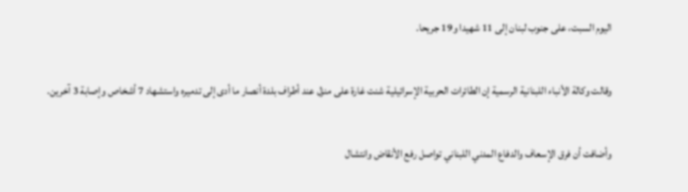اليوم السبت، على جنوب لبنان إلى 11 شهيدا و19 جريحا.

وقالت وكالة الأنباء اللبنانية الرسمية إن الطائرات الحربية الإسرائيلية شنت غارة على منزل عند أطراف بلدة أنصار ما أدى إلى تدميره واستشهاد 7 أشخاص وإصابة 3 آخرين.

وأضافت أن فرق الإسعاف والدفاع المدني اللبناني تواصل رفع الأنقاض وانتشال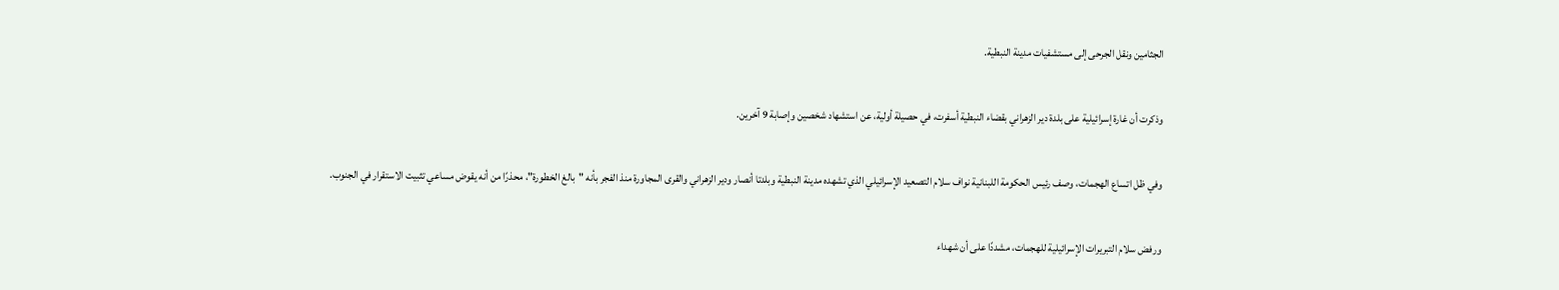الجثامين ونقل الجرحى إلى مستشفيات مدينة النبطية.

وذكرت أن غارة إسرائيلية على بلدة دير الزهراني بقضاء النبطية أسفرت، في حصيلة أولية، عن استشهاد شخصين وإصابة 9 آخرين.

وفي ظل اتساع الهجمات، وصف رئيس الحكومة اللبنانية نواف سلام التصعيد الإسرائيلي الذي تشهده مدينة النبطية وبلدتا أنصار ودير الزهراني والقرى المجاورة منذ الفجر بأنه "بالغ الخطورة"، محذرًا من أنه يقوض مساعي تثبيت الاستقرار في الجنوب.

ورفض سلام التبريرات الإسرائيلية للهجمات، مشددًا على أن شهداء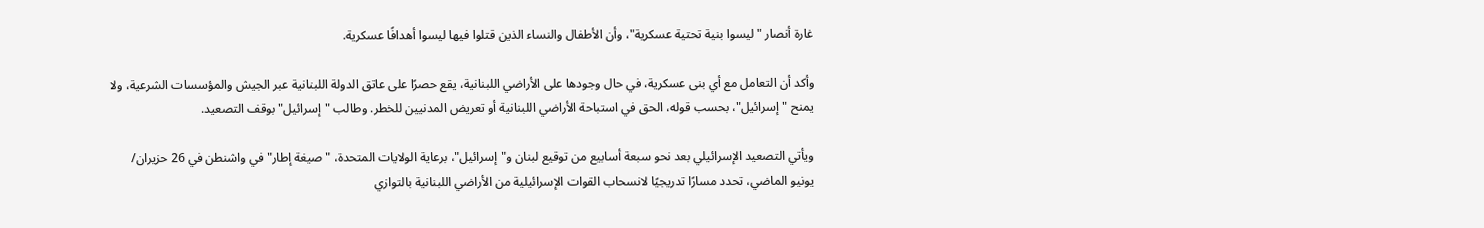غارة أنصار "ليسوا بنية تحتية عسكرية"، وأن الأطفال والنساء الذين قتلوا فيها ليسوا أهدافًا عسكرية.

وأكد أن التعامل مع أي بنى عسكرية، في حال وجودها على الأراضي اللبنانية، يقع حصرًا على عاتق الدولة اللبنانية عبر الجيش والمؤسسات الشرعية، ولا يمنح "إسرائيل"، بحسب قوله، الحق في استباحة الأراضي اللبنانية أو تعريض المدنيين للخطر. وطالب "إسرائيل" بوقف التصعيد.

ويأتي التصعيد الإسرائيلي بعد نحو سبعة أسابيع من توقيع لبنان و"إسرائيل"، برعاية الولايات المتحدة، "صيغة إطار" في واشنطن في 26 حزيران/ يونيو الماضي، تحدد مسارًا تدريجيًا لانسحاب القوات الإسرائيلية من الأراضي اللبنانية بالتوازي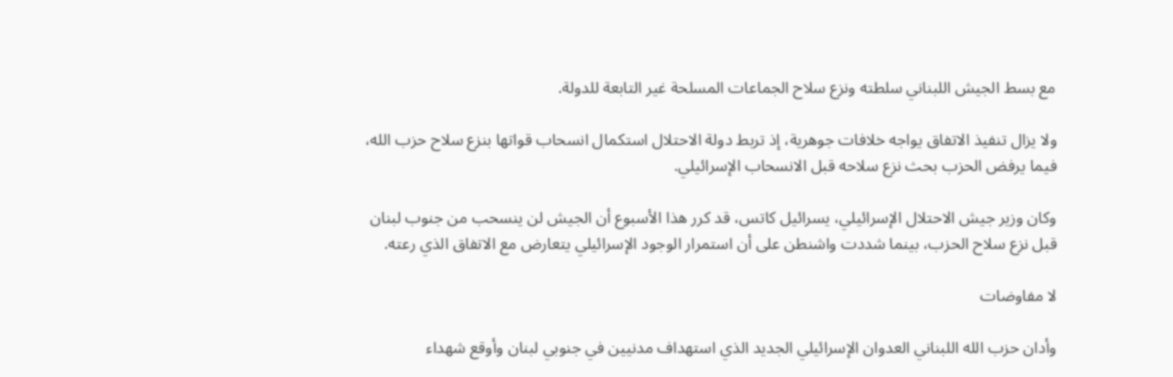مع بسط الجيش اللبناني سلطته ونزع سلاح الجماعات المسلحة غير التابعة للدولة.

ولا يزال تنفيذ الاتفاق يواجه خلافات جوهرية، إذ تربط دولة الاحتلال استكمال انسحاب قواتها بنزع سلاح حزب الله، فيما يرفض الحزب بحث نزع سلاحه قبل الانسحاب الإسرائيلي.

وكان وزير جيش الاحتلال الإسرائيلي، يسرائيل كاتس، قد كرر هذا الأسبوع أن الجيش لن ينسحب من جنوب لبنان قبل نزع سلاح الحزب، بينما شددت واشنطن على أن استمرار الوجود الإسرائيلي يتعارض مع الاتفاق الذي رعته.

لا مفاوضات

وأدان حزب الله اللبناني العدوان الإسرائيلي الجديد الذي استهداف مدنيين في جنوبي لبنان وأوقع شهداء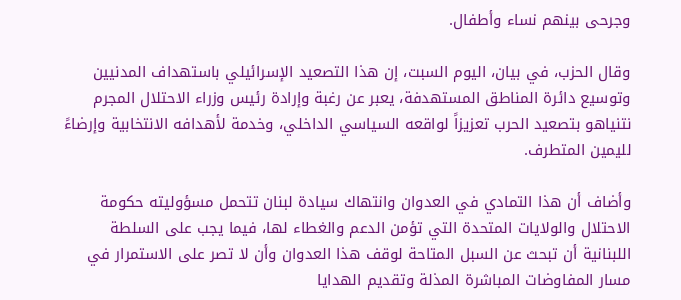وجرحى بينهم نساء وأطفال.

وقال الحزب، في بيان، اليوم السبت، إن هذا التصعيد الإسرائيلي باستهداف المدنيين وتوسيع دائرة المناطق المستهدفة، يعبر عن رغبة وإرادة رئيس وزراء الاحتلال المجرم نتنياهو بتصعيد الحرب تعزيزاً لواقعه السياسي الداخلي، وخدمة لأهدافه الانتخابية وإرضاءً لليمين المتطرف.

وأضاف أن هذا التمادي في العدوان وانتهاك سيادة لبنان تتحمل مسؤوليته حكومة الاحتلال والولايات المتحدة التي تؤمن الدعم والغطاء لها، فيما يجب على السلطة اللبنانية أن تبحث عن السبل المتاحة لوقف هذا العدوان وأن لا تصر على الاستمرار في مسار المفاوضات المباشرة المذلة وتقديم الهدايا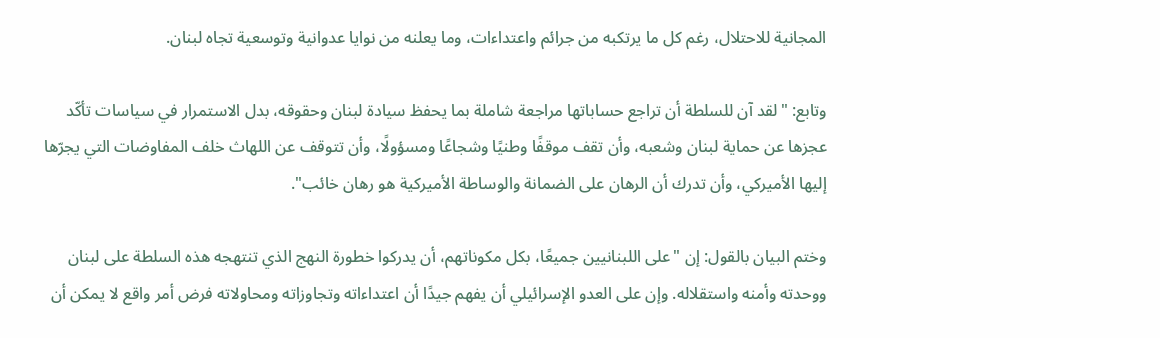المجانية للاحتلال، رغم كل ما يرتكبه من جرائم واعتداءات، وما يعلنه من نوايا عدوانية وتوسعية تجاه لبنان.

وتابع: "لقد آن للسلطة أن تراجع حساباتها مراجعة شاملة بما يحفظ سيادة لبنان وحقوقه، بدل الاستمرار في سياسات تأكّد عجزها عن حماية لبنان وشعبه، وأن تقف موقفًا وطنيًا وشجاعًا ومسؤولًا، وأن تتوقف عن اللهاث خلف المفاوضات التي يجرّها إليها الأميركي، وأن تدرك أن الرهان على الضمانة والوساطة الأميركية هو رهان خائب".

وختم البيان بالقول: إن "على اللبنانيين جميعًا، بكل مكوناتهم، أن يدركوا خطورة النهج الذي تنتهجه هذه السلطة على لبنان ووحدته وأمنه واستقلاله. وإن على العدو الإسرائيلي أن يفهم جيدًا أن اعتداءاته وتجاوزاته ومحاولاته فرض أمر واقع لا يمكن أن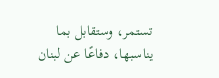تستمر، وستقابل بما يناسبها، دفاعًا عن لبنان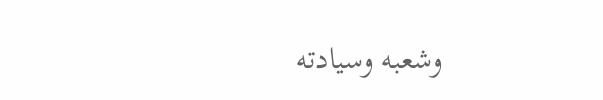وشعبه وسيادته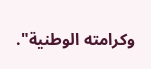وكرامته الوطنية".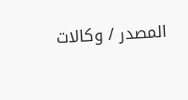المصدر / وكالات